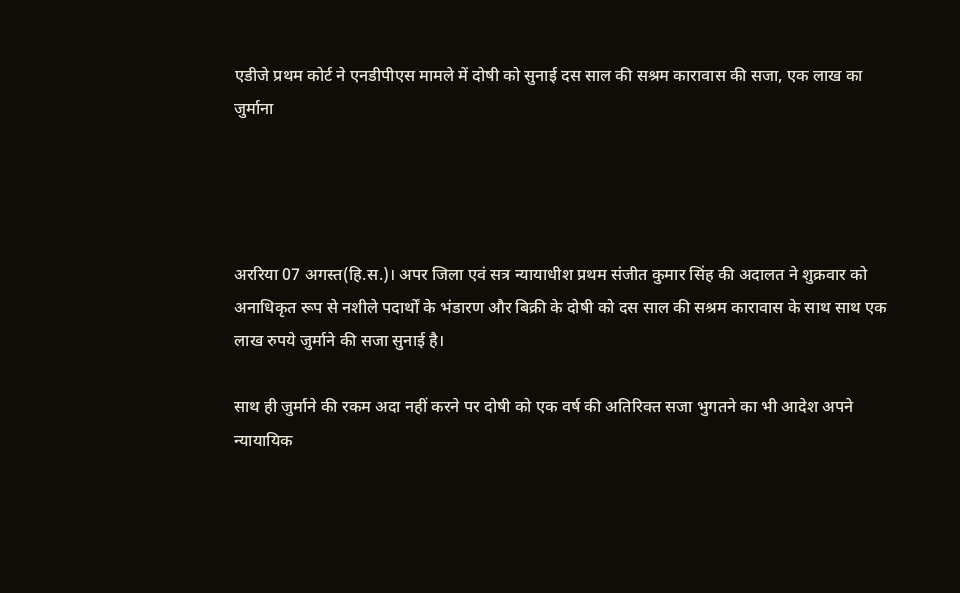एडीजे प्रथम कोर्ट ने एनडीपीएस मामले में दोषी को सुनाई दस साल की सश्रम कारावास की सजा, एक लाख का जुर्माना




अररिया 07 अगस्त(हि.स.)। अपर जिला एवं सत्र न्यायाधीश प्रथम संजीत कुमार सिंह की अदालत ने शुक्रवार को अनाधिकृत रूप से नशीले पदार्थों के भंडारण और बिक्री के दोषी को दस साल की सश्रम कारावास के साथ साथ एक लाख रुपये जुर्माने की सजा सुनाई है।

साथ ही जुर्माने की रकम अदा नहीं करने पर दोषी को एक वर्ष की अतिरिक्त सजा भुगतने का भी आदेश अपने न्यायायिक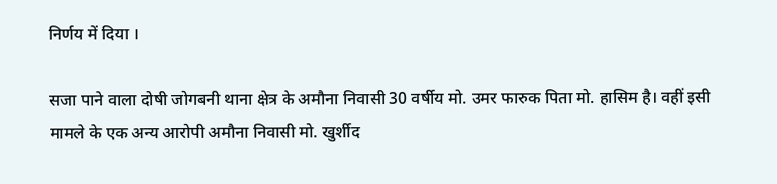निर्णय में दिया ।

सजा पाने वाला दोषी जोगबनी थाना क्षेत्र के अमौना निवासी 30 वर्षीय मो. उमर फारुक पिता मो. हासिम है। वहीं इसी मामले के एक अन्य आरोपी अमौना निवासी मो. खुर्शीद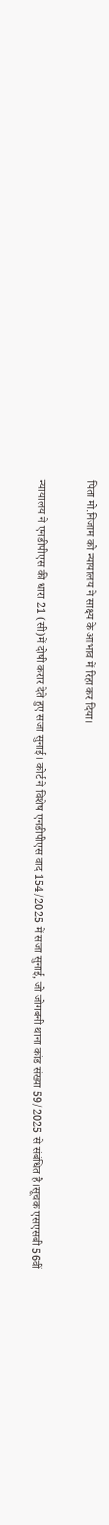पिता मो.निजाम को न्यायालय ने साक्ष्य के आभाव में रिहा कर दिया।

न्यायालय ने एनडीपीएस की धारा 21 (सी)में दोषी करार देते हुए सजा सुनाई। कोर्ट ने विशेष एनडीपीएस वाद 154/2025 में सजा सुनाई, जो जोगबनी थाना कांड संख्या 59/2025 से संबंधित है।सूचक एसएसबी 56वीं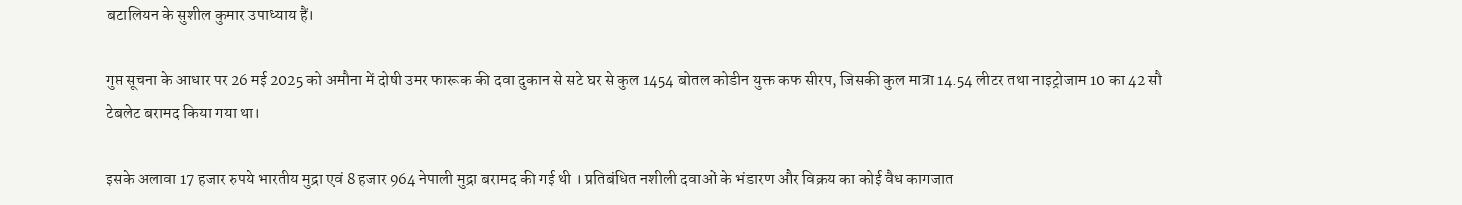बटालियन के सुशील कुमार उपाध्याय हैं।

गुप्त सूचना के आधार पर 26 मई 2025 को अमौना में दोषी उमर फारूक की दवा दुकान से सटे घर से कुल 1454 बोतल कोडीन युक्त कफ सीरप, जिसकी कुल मात्रा 14.54 लीटर तथा नाइट्रोजाम 10 का 42 सौ टेबलेट बरामद किया गया था।

इसके अलावा 17 हजार रुपये भारतीय मुद्रा एवं 8 हजार 964 नेपाली मुद्रा बरामद की गई थी । प्रतिबंधित नशीली दवाओं के भंडारण और विक्रय का कोई वैध कागजात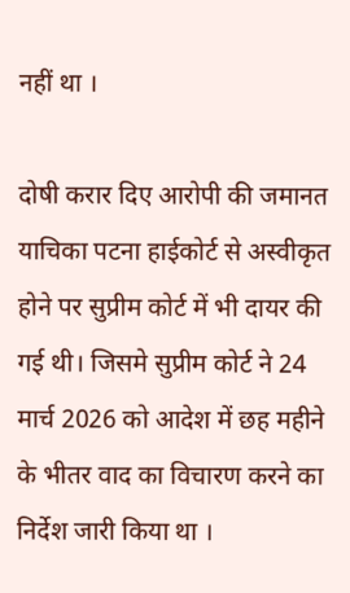नहीं था ।

दोषी करार दिए आरोपी की जमानत याचिका पटना हाईकोर्ट से अस्वीकृत होने पर सुप्रीम कोर्ट में भी दायर की गई थी। जिसमे सुप्रीम कोर्ट ने 24 मार्च 2026 को आदेश में छह महीने के भीतर वाद का विचारण करने का निर्देश जारी किया था ।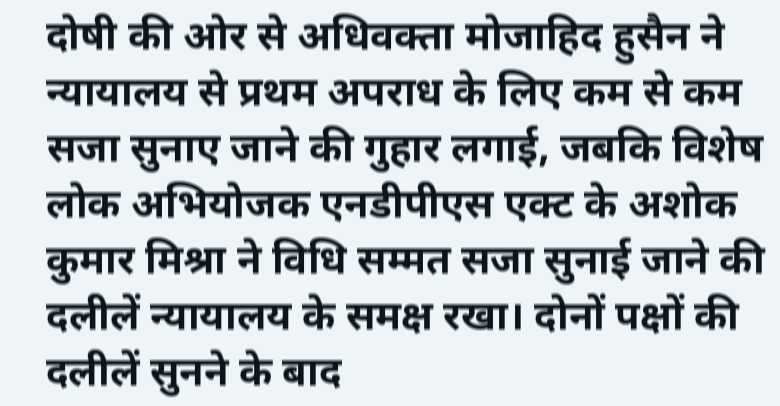दोषी की ओर से अधिवक्ता मोजाहिद हुसैन ने न्यायालय से प्रथम अपराध के लिए कम से कम सजा सुनाए जाने की गुहार लगाई, जबकि विशेष लोक अभियोजक एनडीपीएस एक्ट के अशोक कुमार मिश्रा ने विधि सम्मत सजा सुनाई जाने की दलीलें न्यायालय के समक्ष रखा। दोनों पक्षों की दलीलें सुनने के बाद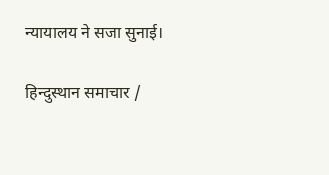न्यायालय ने सजा सुनाई।

हिन्दुस्थान समाचार /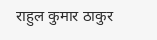राहुल कुमार ठाकुर